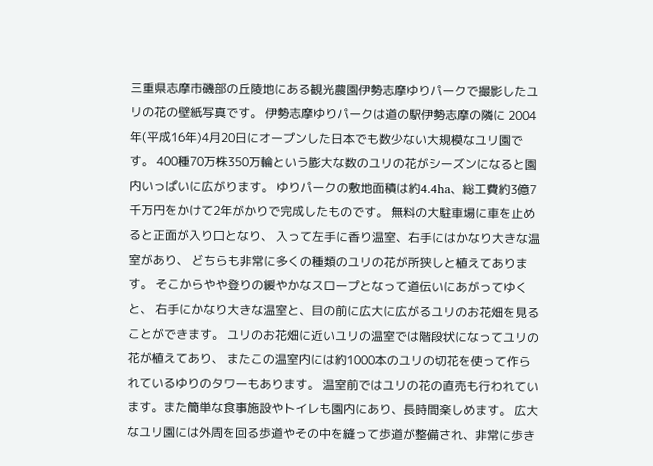三重県志摩市磯部の丘陵地にある観光農園伊勢志摩ゆりパークで撮影したユリの花の壁紙写真です。 伊勢志摩ゆりパークは道の駅伊勢志摩の隣に 2004年(平成16年)4月20日にオープンした日本でも数少ない大規模なユリ園です。 400種70万株350万輪という膨大な数のユリの花がシーズンになると園内いっぱいに広がります。 ゆりパークの敷地面積は約4.4ha、総工費約3億7千万円をかけて2年がかりで完成したものです。 無料の大駐車場に車を止めると正面が入り口となり、 入って左手に香り温室、右手にはかなり大きな温室があり、 どちらも非常に多くの種類のユリの花が所狭しと植えてあります。 そこからやや登りの緩やかなスロープとなって道伝いにあがってゆくと、 右手にかなり大きな温室と、目の前に広大に広がるユリのお花畑を見ることができます。 ユリのお花畑に近いユリの温室では階段状になってユリの花が植えてあり、 またこの温室内には約1000本のユリの切花を使って作られているゆりのタワーもあります。 温室前ではユリの花の直売も行われています。また簡単な食事施設やトイレも園内にあり、長時間楽しめます。 広大なユリ園には外周を回る歩道やその中を縫って歩道が整備され、非常に歩き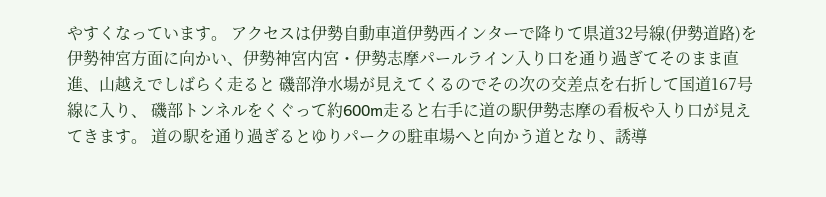やすくなっています。 アクセスは伊勢自動車道伊勢西インターで降りて県道32号線(伊勢道路)を 伊勢神宮方面に向かい、伊勢神宮内宮・伊勢志摩パールライン入り口を通り過ぎてそのまま直進、山越えでしばらく走ると 磯部浄水場が見えてくるのでその次の交差点を右折して国道167号線に入り、 磯部トンネルをくぐって約600m走ると右手に道の駅伊勢志摩の看板や入り口が見えてきます。 道の駅を通り過ぎるとゆりパークの駐車場へと向かう道となり、誘導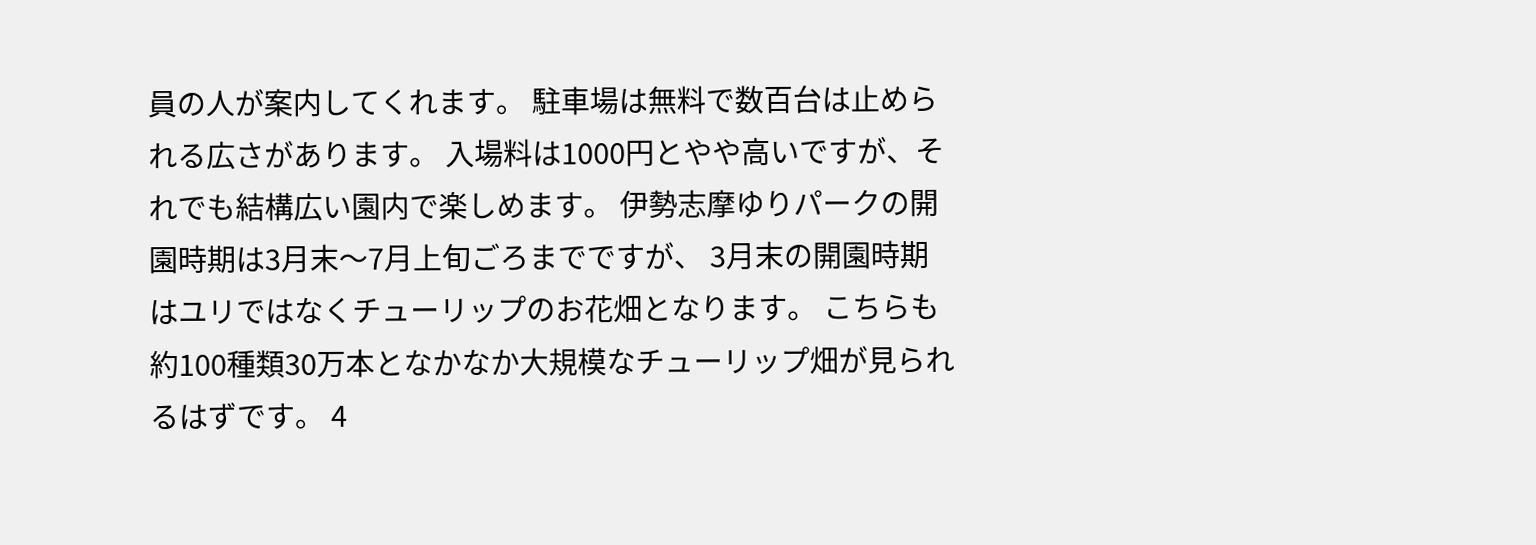員の人が案内してくれます。 駐車場は無料で数百台は止められる広さがあります。 入場料は1000円とやや高いですが、それでも結構広い園内で楽しめます。 伊勢志摩ゆりパークの開園時期は3月末〜7月上旬ごろまでですが、 3月末の開園時期はユリではなくチューリップのお花畑となります。 こちらも約100種類30万本となかなか大規模なチューリップ畑が見られるはずです。 4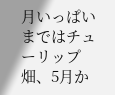月いっぱいまではチューリップ畑、5月か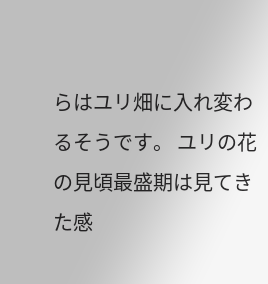らはユリ畑に入れ変わるそうです。 ユリの花の見頃最盛期は見てきた感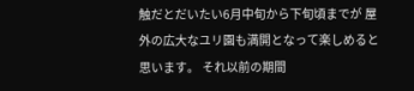触だとだいたい6月中旬から下旬頃までが 屋外の広大なユリ園も満開となって楽しめると思います。 それ以前の期間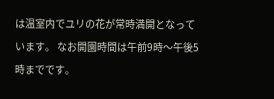は温室内でユリの花が常時満開となっています。 なお開園時間は午前9時〜午後5時までです。